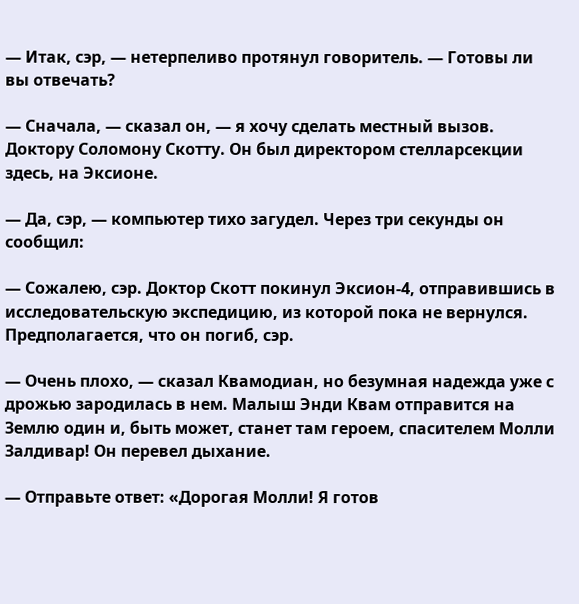— Итак, сэр, — нетерпеливо протянул говоритель. — Готовы ли вы отвечать?

— Сначала, — сказал он, — я хочу сделать местный вызов. Доктору Соломону Скотту. Он был директором стелларсекции здесь, на Эксионе.

— Да, сэр, — компьютер тихо загудел. Через три секунды он сообщил:

— Сожалею, сэр. Доктор Скотт покинул Эксион-4, отправившись в исследовательскую экспедицию, из которой пока не вернулся. Предполагается, что он погиб, сэр.

— Очень плохо, — сказал Квамодиан, но безумная надежда уже с дрожью зародилась в нем. Малыш Энди Квам отправится на Землю один и, быть может, станет там героем, спасителем Молли Залдивар! Он перевел дыхание.

— Отправьте ответ: «Дорогая Молли! Я готов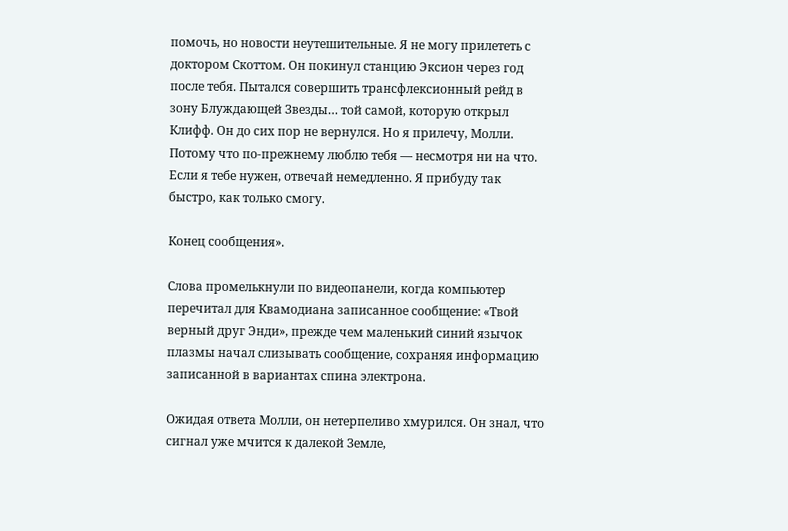помочь, но новости неутешительные. Я не могу прилететь с доктором Скоттом. Он покинул станцию Эксион через год после тебя. Пытался совершить трансфлексионный рейд в зону Блуждающей Звезды… той самой, которую открыл Клифф. Он до сих пор не вернулся. Но я прилечу, Молли. Потому что по-прежнему люблю тебя — несмотря ни на что. Если я тебе нужен, отвечай немедленно. Я прибуду так быстро, как только смогу.

Конец сообщения».

Слова промелькнули по видеопанели, когда компьютер перечитал для Квамодиана записанное сообщение: «Твой верный друг Энди», прежде чем маленький синий язычок плазмы начал слизывать сообщение, сохраняя информацию записанной в вариантах спина электрона.

Ожидая ответа Молли, он нетерпеливо хмурился. Он знал, что сигнал уже мчится к далекой Земле,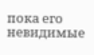пока его невидимые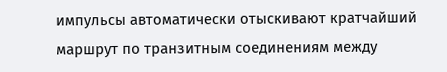импульсы автоматически отыскивают кратчайший маршрут по транзитным соединениям между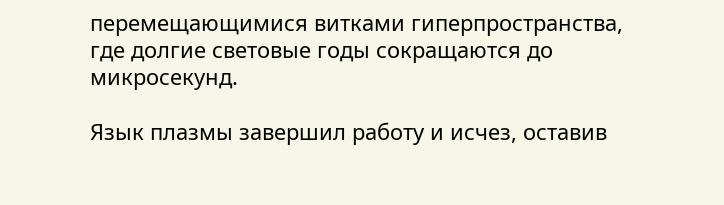перемещающимися витками гиперпространства, где долгие световые годы сокращаются до микросекунд.

Язык плазмы завершил работу и исчез, оставив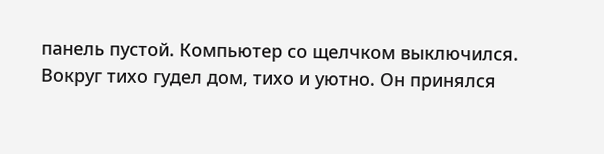панель пустой. Компьютер со щелчком выключился. Вокруг тихо гудел дом, тихо и уютно. Он принялся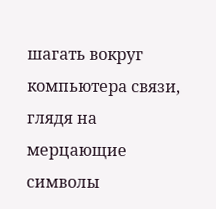шагать вокруг компьютера связи, глядя на мерцающие символы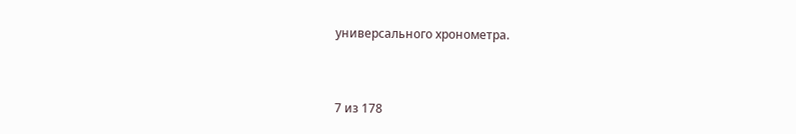универсального хронометра.



7 из 178